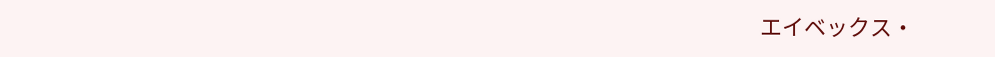エイベックス・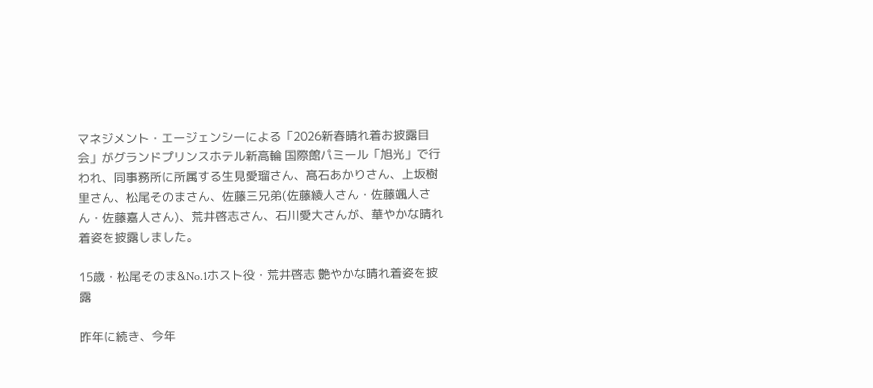マネジメント・エージェンシーによる「2026新春晴れ着お披露目会」がグランドプリンスホテル新高輪 国際館パミール「旭光」で行われ、同事務所に所属する生見愛瑠さん、髙石あかりさん、上坂樹里さん、松尾そのまさん、佐藤三兄弟(佐藤綾人さん・佐藤颯人さん・佐藤嘉人さん)、荒井啓志さん、石川愛大さんが、華やかな晴れ着姿を披露しました。

15歳・松尾そのま&No.1ホスト役・荒井啓志 艶やかな晴れ着姿を披露

昨年に続き、今年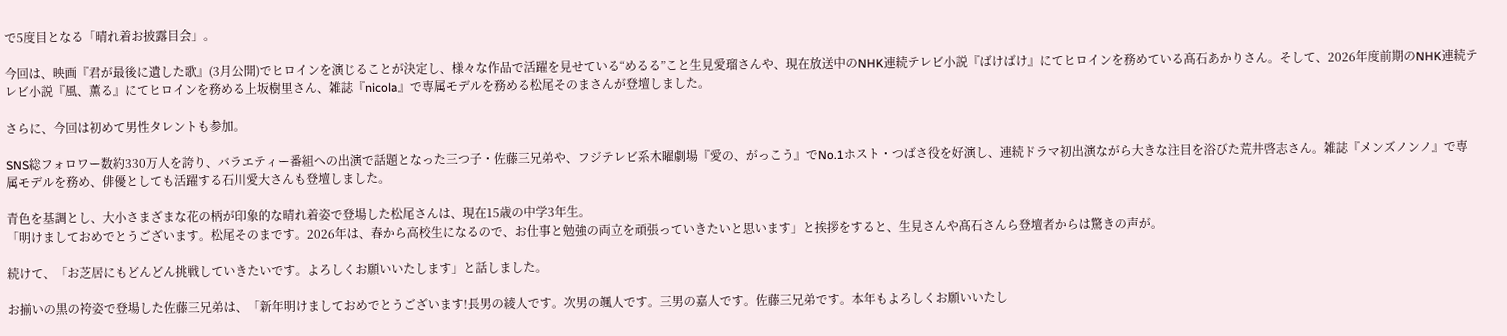で5度目となる「晴れ着お披露目会」。

今回は、映画『君が最後に遺した歌』(3月公開)でヒロインを演じることが決定し、様々な作品で活躍を見せている“めるる”こと生見愛瑠さんや、現在放送中のNHK連続テレビ小説『ばけばけ』にてヒロインを務めている髙石あかりさん。そして、2026年度前期のNHK連続テレビ小説『風、薫る』にてヒロインを務める上坂樹里さん、雑誌『nicola』で専属モデルを務める松尾そのまさんが登壇しました。

さらに、今回は初めて男性タレントも参加。

SNS総フォロワー数約330万人を誇り、バラエティー番組への出演で話題となった三つ子・佐藤三兄弟や、フジテレビ系木曜劇場『愛の、がっこう』でNo.1ホスト・つばさ役を好演し、連続ドラマ初出演ながら大きな注目を浴びた荒井啓志さん。雑誌『メンズノンノ』で専属モデルを務め、俳優としても活躍する石川愛大さんも登壇しました。

青色を基調とし、大小さまざまな花の柄が印象的な晴れ着姿で登場した松尾さんは、現在15歳の中学3年生。
「明けましておめでとうございます。松尾そのまです。2026年は、春から高校生になるので、お仕事と勉強の両立を頑張っていきたいと思います」と挨拶をすると、生見さんや髙石さんら登壇者からは驚きの声が。

続けて、「お芝居にもどんどん挑戦していきたいです。よろしくお願いいたします」と話しました。

お揃いの黒の袴姿で登場した佐藤三兄弟は、「新年明けましておめでとうございます!長男の綾人です。次男の颯人です。三男の嘉人です。佐藤三兄弟です。本年もよろしくお願いいたし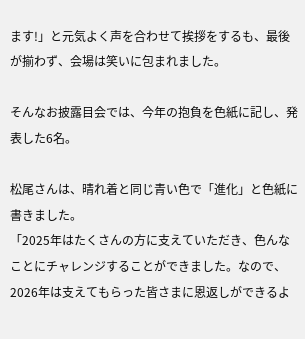ます!」と元気よく声を合わせて挨拶をするも、最後が揃わず、会場は笑いに包まれました。

そんなお披露目会では、今年の抱負を色紙に記し、発表した6名。

松尾さんは、晴れ着と同じ青い色で「進化」と色紙に書きました。
「2025年はたくさんの方に支えていただき、色んなことにチャレンジすることができました。なので、2026年は支えてもらった皆さまに恩返しができるよ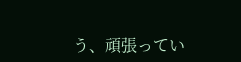う、頑張ってい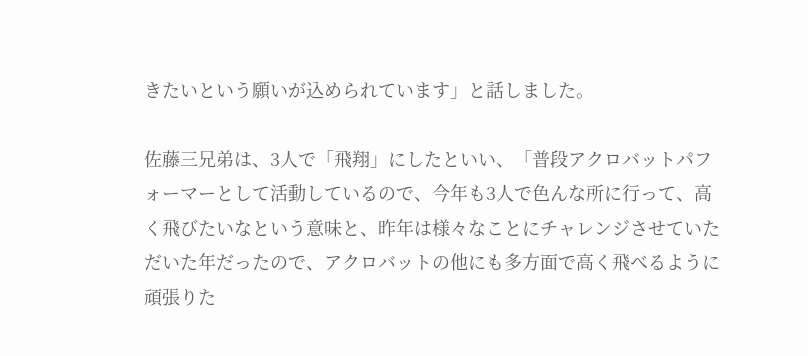きたいという願いが込められています」と話しました。

佐藤三兄弟は、3人で「飛翔」にしたといい、「普段アクロバットパフォーマーとして活動しているので、今年も3人で色んな所に行って、高く飛びたいなという意味と、昨年は様々なことにチャレンジさせていただいた年だったので、アクロバットの他にも多方面で高く飛べるように頑張りた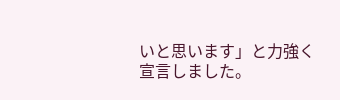いと思います」と力強く宣言しました。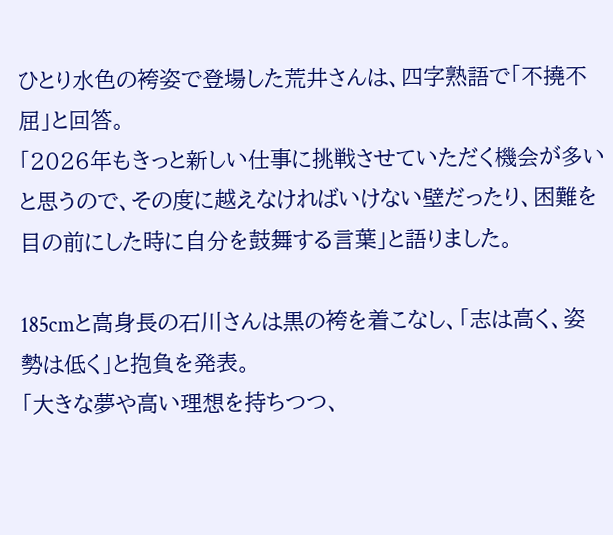ひとり水色の袴姿で登場した荒井さんは、四字熟語で「不撓不屈」と回答。
「2026年もきっと新しい仕事に挑戦させていただく機会が多いと思うので、その度に越えなければいけない壁だったり、困難を目の前にした時に自分を鼓舞する言葉」と語りました。

185cmと高身長の石川さんは黒の袴を着こなし、「志は高く、姿勢は低く」と抱負を発表。
「大きな夢や高い理想を持ちつつ、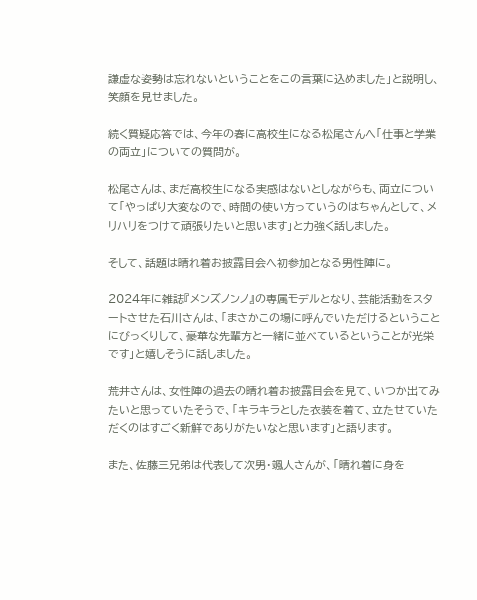謙虚な姿勢は忘れないということをこの言葉に込めました」と説明し、笑顔を見せました。

続く質疑応答では、今年の春に高校生になる松尾さんへ「仕事と学業の両立」についての質問が。

松尾さんは、まだ高校生になる実感はないとしながらも、両立について「やっぱり大変なので、時間の使い方っていうのはちゃんとして、メリハリをつけて頑張りたいと思います」と力強く話しました。

そして、話題は晴れ着お披露目会へ初参加となる男性陣に。

2024年に雑誌『メンズノンノ』の専属モデルとなり、芸能活動をスタートさせた石川さんは、「まさかこの場に呼んでいただけるということにびっくりして、豪華な先輩方と一緒に並べているということが光栄です」と嬉しそうに話しました。

荒井さんは、女性陣の過去の晴れ着お披露目会を見て、いつか出てみたいと思っていたそうで、「キラキラとした衣装を着て、立たせていただくのはすごく新鮮でありがたいなと思います」と語ります。

また、佐藤三兄弟は代表して次男・颯人さんが、「晴れ着に身を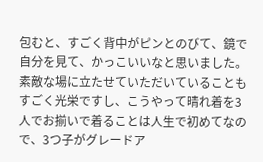包むと、すごく背中がピンとのびて、鏡で自分を見て、かっこいいなと思いました。素敵な場に立たせていただいていることもすごく光栄ですし、こうやって晴れ着を3人でお揃いで着ることは人生で初めてなので、3つ子がグレードア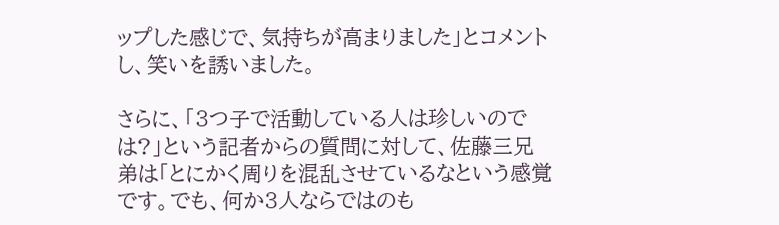ップした感じで、気持ちが高まりました」とコメントし、笑いを誘いました。

さらに、「3つ子で活動している人は珍しいのでは?」という記者からの質問に対して、佐藤三兄弟は「とにかく周りを混乱させているなという感覚です。でも、何か3人ならではのも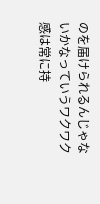のを届けられるんじゃないかなっていうワクワク感は常に持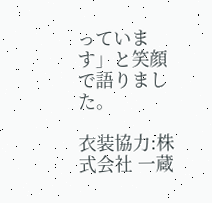っています」と笑顔で語りました。

衣装協力:株式会社 一蔵